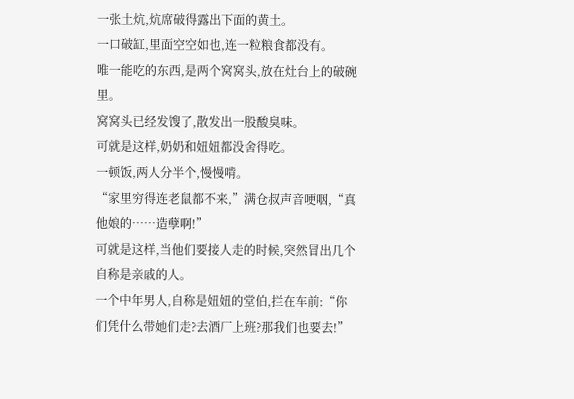一张土炕,炕席破得露出下面的黄土。
一口破缸,里面空空如也,连一粒粮食都没有。
唯一能吃的东西,是两个窝窝头,放在灶台上的破碗里。
窝窝头已经发馊了,散发出一股酸臭味。
可就是这样,奶奶和妞妞都没舍得吃。
一顿饭,两人分半个,慢慢啃。
“家里穷得连老鼠都不来,”满仓叔声音哽咽,“真他娘的……造孽啊!”
可就是这样,当他们要接人走的时候,突然冒出几个自称是亲戚的人。
一个中年男人,自称是妞妞的堂伯,拦在车前:“你们凭什么带她们走?去酒厂上班?那我们也要去!”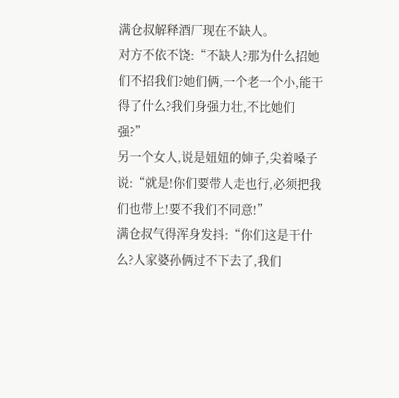满仓叔解释酒厂现在不缺人。
对方不依不饶:“不缺人?那为什么招她们不招我们?她们俩,一个老一个小,能干得了什么?我们身强力壮,不比她们强?”
另一个女人,说是妞妞的婶子,尖着嗓子说:“就是!你们要带人走也行,必须把我们也带上!要不我们不同意!”
满仓叔气得浑身发抖:“你们这是干什么?人家婆孙俩过不下去了,我们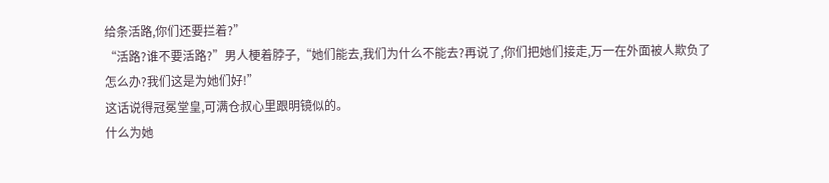给条活路,你们还要拦着?”
“活路?谁不要活路?”男人梗着脖子,“她们能去,我们为什么不能去?再说了,你们把她们接走,万一在外面被人欺负了怎么办?我们这是为她们好!”
这话说得冠冕堂皇,可满仓叔心里跟明镜似的。
什么为她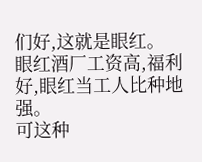们好,这就是眼红。
眼红酒厂工资高,福利好,眼红当工人比种地强。
可这种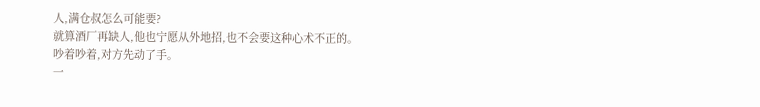人,满仓叔怎么可能要?
就算酒厂再缺人,他也宁愿从外地招,也不会要这种心术不正的。
吵着吵着,对方先动了手。
一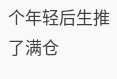个年轻后生推了满仓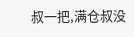叔一把,满仓叔没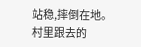站稳,摔倒在地。
村里跟去的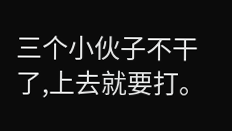三个小伙子不干了,上去就要打。